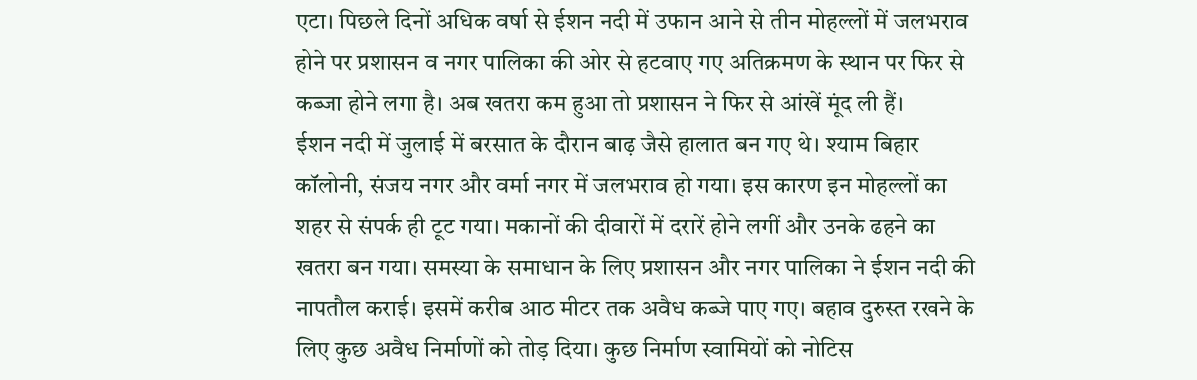एटा। पिछले दिनों अधिक वर्षा से ईशन नदी में उफान आने से तीन मोहल्लों में जलभराव होने पर प्रशासन व नगर पालिका की ओर से हटवाए गए अतिक्रमण के स्थान पर फिर से कब्जा होने लगा है। अब खतरा कम हुआ तो प्रशासन ने फिर से आंखें मूंद ली हैं।
ईशन नदी में जुलाई में बरसात के दौरान बाढ़ जैसे हालात बन गए थे। श्याम बिहार कॉलोनी, संजय नगर और वर्मा नगर में जलभराव हो गया। इस कारण इन मोहल्लों का शहर से संपर्क ही टूट गया। मकानों की दीवारों में दरारें होने लगीं और उनके ढहने का खतरा बन गया। समस्या के समाधान के लिए प्रशासन और नगर पालिका ने ईशन नदी की नापतौल कराई। इसमें करीब आठ मीटर तक अवैध कब्जे पाए गए। बहाव दुरुस्त रखने के लिए कुछ अवैध निर्माणों को तोड़ दिया। कुछ निर्माण स्वामियों को नोटिस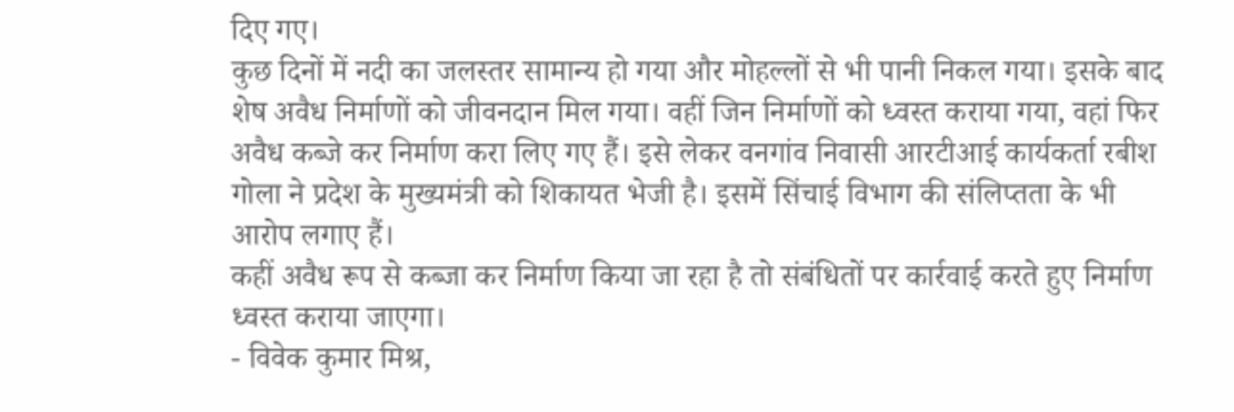दिए गए।
कुछ दिनों में नदी का जलस्तर सामान्य हो गया और मोहल्लों से भी पानी निकल गया। इसके बाद शेष अवैध निर्माणों को जीवनदान मिल गया। वहीं जिन निर्माणों को ध्वस्त कराया गया, वहां फिर अवैध कब्जे कर निर्माण करा लिए गए हैं। इसे लेकर वनगांव निवासी आरटीआई कार्यकर्ता रबीश गोला ने प्रदेश के मुख्यमंत्री को शिकायत भेजी है। इसमें सिंचाई विभाग की संलिप्तता के भी आरोप लगाए हैं।
कहीं अवैध रूप से कब्जा कर निर्माण किया जा रहा है तो संबंधितों पर कार्रवाई करते हुए निर्माण ध्वस्त कराया जाएगा।
- विवेक कुमार मिश्र,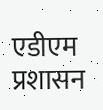एडीएम प्रशासन